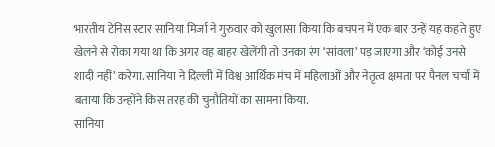भारतीय टेनिस स्टार सानिया मिर्जा ने गुरुवार को खुलासा किया कि बचपन में एक बार उन्हें यह कहते हुए खेलने से रोका गया था कि अगर वह बाहर खेलेंगी तो उनका रंग ‘सांवला’ पड़ जाएगा और ‘कोई उनसे शादी नहीं’ करेगा. सानिया ने दिल्ली में विश्व आर्थिक मंच में महिलाओं और नेतृत्व क्षमता पर पैनल चर्चा में बताया कि उन्होंने किस तरह की चुनौतियों का सामना किया.
सानिया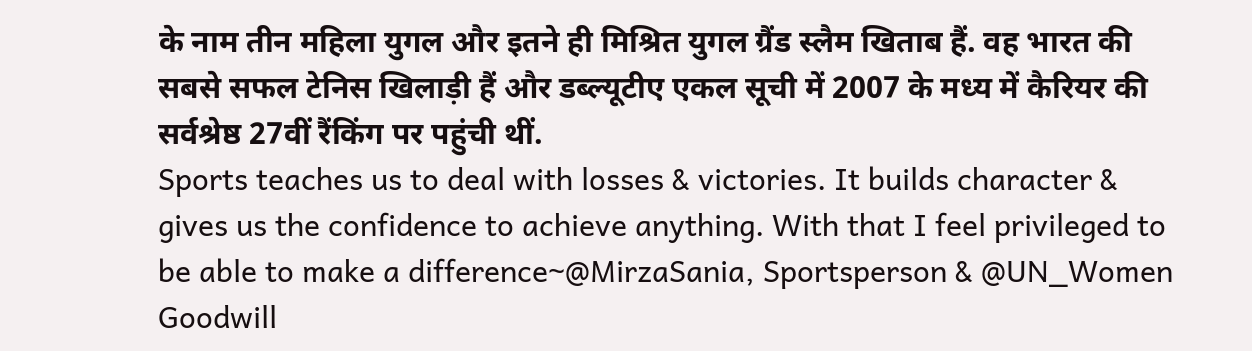के नाम तीन महिला युगल और इतने ही मिश्रित युगल ग्रैंड स्लैम खिताब हैं. वह भारत की सबसे सफल टेनिस खिलाड़ी हैं और डब्ल्यूटीए एकल सूची में 2007 के मध्य में कैरियर की सर्वश्रेष्ठ 27वीं रैंकिंग पर पहुंची थीं.
Sports teaches us to deal with losses & victories. It builds character & gives us the confidence to achieve anything. With that I feel privileged to be able to make a difference~@MirzaSania, Sportsperson & @UN_Women Goodwill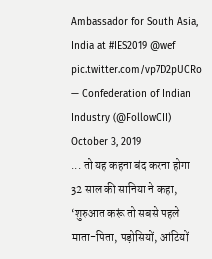Ambassador for South Asia, India at #IES2019 @wef pic.twitter.com/vp7D2pUCRo
— Confederation of Indian Industry (@FollowCII) October 3, 2019
... तो यह कहना बंद करना होगा
32 साल की सानिया ने कहा, ‘शुरुआत करूं तो सबसे पहले माता-पिता, पड़ोसियों, आंटियों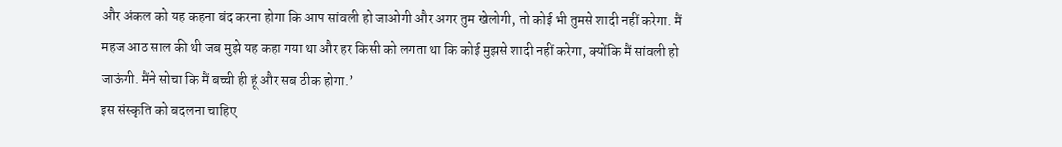और अंकल को यह कहना बंद करना होगा कि आप सांवली हो जाओगी और अगर तुम खेलोगी, तो कोई भी तुमसे शादी नहीं करेगा. मैं महज आठ साल की थी जब मुझे यह कहा गया था और हर किसी को लगता था कि कोई मुझसे शादी नहीं करेगा, क्योंकि मैं सांवली हो जाऊंगी. मैंने सोचा कि मैं बच्ची ही हूं और सब ठीक होगा.’
इस संस्कृति को बदलना चाहिए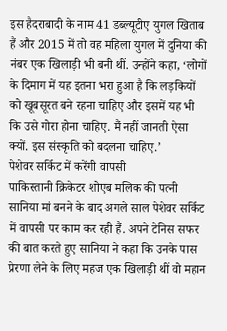इस हैदराबादी के नाम 41 डब्ल्यूटीए युगल खिताब हैं और 2015 में तो वह महिला युगल में दुनिया की नंबर एक खिलाड़ी भी बनी थीं. उन्होंने कहा, ‘लोगों के दिमाग में यह इतना भरा हुआ है कि लड़कियों को खूबसूरत बने रहना चाहिए और इसमें यह भी कि उसे गोरा होना चाहिए. मैं नहीं जानती ऐसा क्यों. इस संस्कृति को बदलना चाहिए.’
पेशेवर सर्किट में करेंगी वापसी
पाकिस्तानी क्रिकेटर शोएब मलिक की पत्नी सानिया मां बनने के बाद अगले साल पेशेवर सर्किट में वापसी पर काम कर रही हैं. अपने टेनिस सफर की बात करते हुए सानिया ने कहा कि उनके पास प्रेरणा लेने के लिए महज एक खिलाड़ी थीं वो महान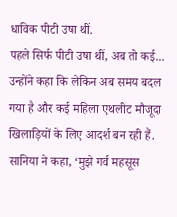धाविक पीटी उषा थीं.
पहले सिर्फ पीटी उषा थीं, अब तो कई...
उन्होंने कहा कि लेकिन अब समय बदल गया है और कई महिला एथलीट मौजूदा खिलाड़ियों के लिए आदर्श बन रही हैं. सानिया ने कहा, ‘मुझे गर्व महसूस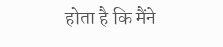होता है कि मैंने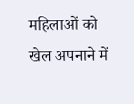महिलाओं को खेल अपनाने में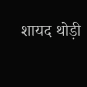शायद थोड़ी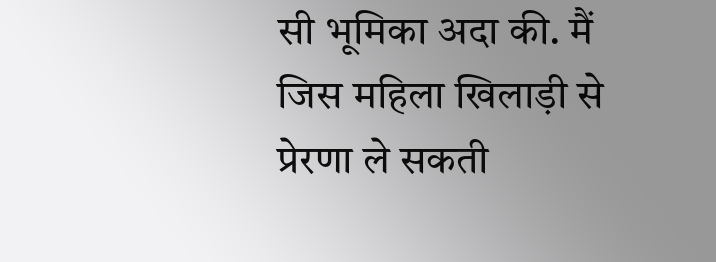सी भूमिका अदा की. मैं जिस महिला खिलाड़ी से प्रेरणा ले सकती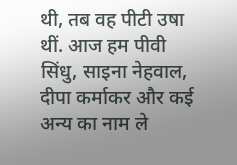थी, तब वह पीटी उषा थीं. आज हम पीवी सिंधु, साइना नेहवाल, दीपा कर्माकर और कई अन्य का नाम ले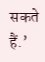सकते हैं.’